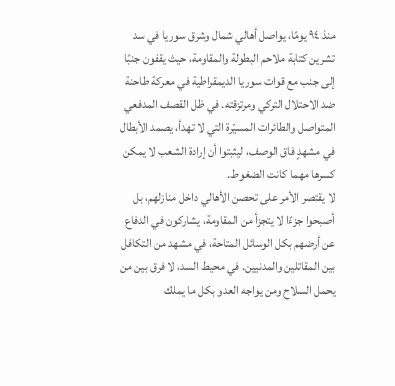منذ ٩٤ يومًا، يواصل أهالي شمال وشرق سوريا في سد تشرين كتابة ملاحم البطولة والمقاومة، حيث يقفون جنبًا إلى جنب مع قوات سوريا الديمقراطية في معركة طاحنة ضد الاحتلال التركي ومرتزقته. في ظل القصف المدفعي المتواصل والطائرات المسيّرة التي لا تهدأ، يصمد الأبطال في مشهدٍ فاق الوصف، ليثبتوا أن إرادة الشعب لا يمكن كسرها مهما كانت الضغوط.
لا يقتصر الأمر على تحصن الأهالي داخل منازلهم، بل أصبحوا جزءًا لا يتجزأ من المقاومة، يشاركون في الدفاع عن أرضهم بكل الوسائل المتاحة، في مشهد من التكافل بين المقاتلين والمدنيين. في محيط السد، لا فرق بين من يحمل السلاح ومن يواجه العدو بكل ما يملك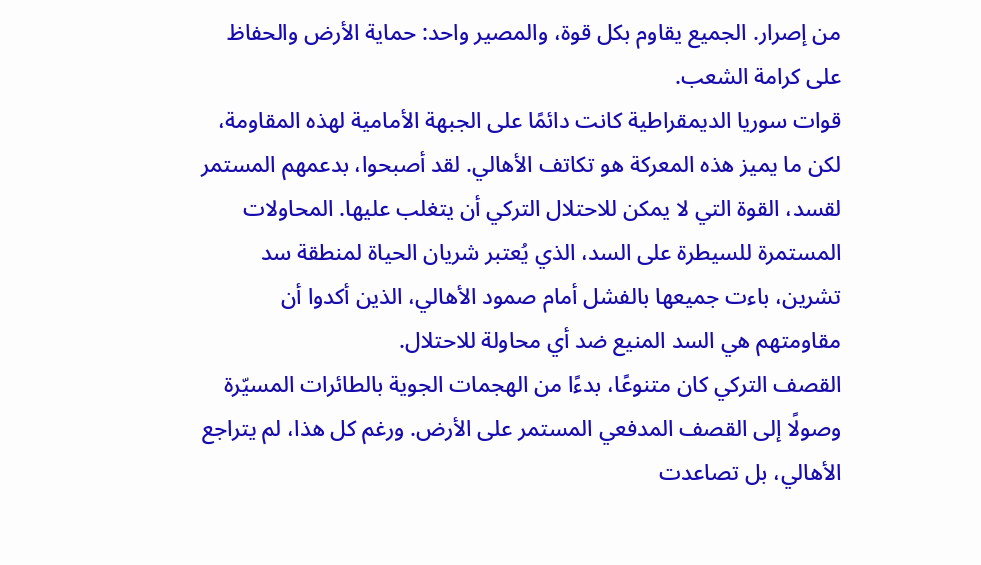من إصرار. الجميع يقاوم بكل قوة، والمصير واحد: حماية الأرض والحفاظ على كرامة الشعب.
قوات سوريا الديمقراطية كانت دائمًا على الجبهة الأمامية لهذه المقاومة، لكن ما يميز هذه المعركة هو تكاتف الأهالي. لقد أصبحوا، بدعمهم المستمر لقسد، القوة التي لا يمكن للاحتلال التركي أن يتغلب عليها. المحاولات المستمرة للسيطرة على السد، الذي يُعتبر شريان الحياة لمنطقة سد تشرين، باءت جميعها بالفشل أمام صمود الأهالي، الذين أكدوا أن مقاومتهم هي السد المنيع ضد أي محاولة للاحتلال.
القصف التركي كان متنوعًا، بدءًا من الهجمات الجوية بالطائرات المسيّرة وصولًا إلى القصف المدفعي المستمر على الأرض. ورغم كل هذا، لم يتراجع الأهالي، بل تصاعدت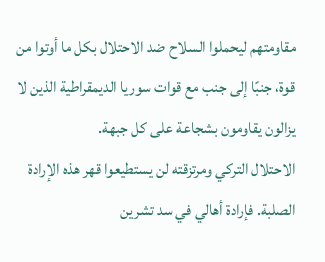مقاومتهم ليحملوا السلاح ضد الاحتلال بكل ما أوتوا من قوة، جنبًا إلى جنب مع قوات سوريا الديمقراطية الذين لا يزالون يقاومون بشجاعة على كل جبهة.
الاحتلال التركي ومرتزقته لن يستطيعوا قهر هذه الإرادة الصلبة. فإرادة أهالي في سد تشرين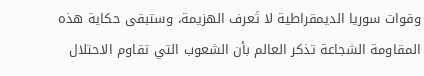وقوات سوريا الديمقراطية لا تَعرف الهزيمة، وستبقى حكاية هذه المقاومة الشجاعة تذكر العالم بأن الشعوب التي تقاوم الاحتلال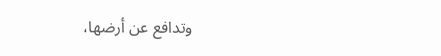وتدافع عن أرضها،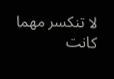لا تنكسر مهما كانت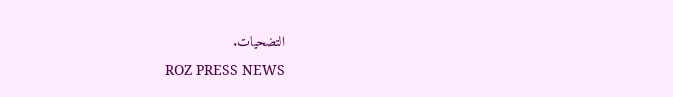التضحيات.
ROZ PRESS NEWS